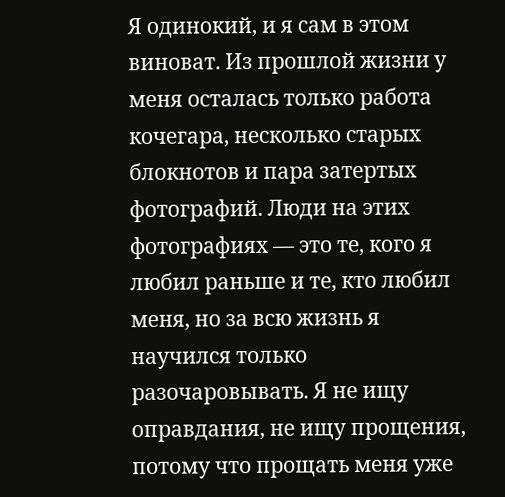Я одинокий, и я сам в этом виноват. Из прошлой жизни у меня осталась только работа кочегара, несколько старых блокнотов и пара затертых фотографий. Люди на этих фотографиях — это те, кого я любил раньше и те, кто любил меня, но за всю жизнь я научился только разочаровывать. Я не ищу оправдания, не ищу прощения, потому что прощать меня уже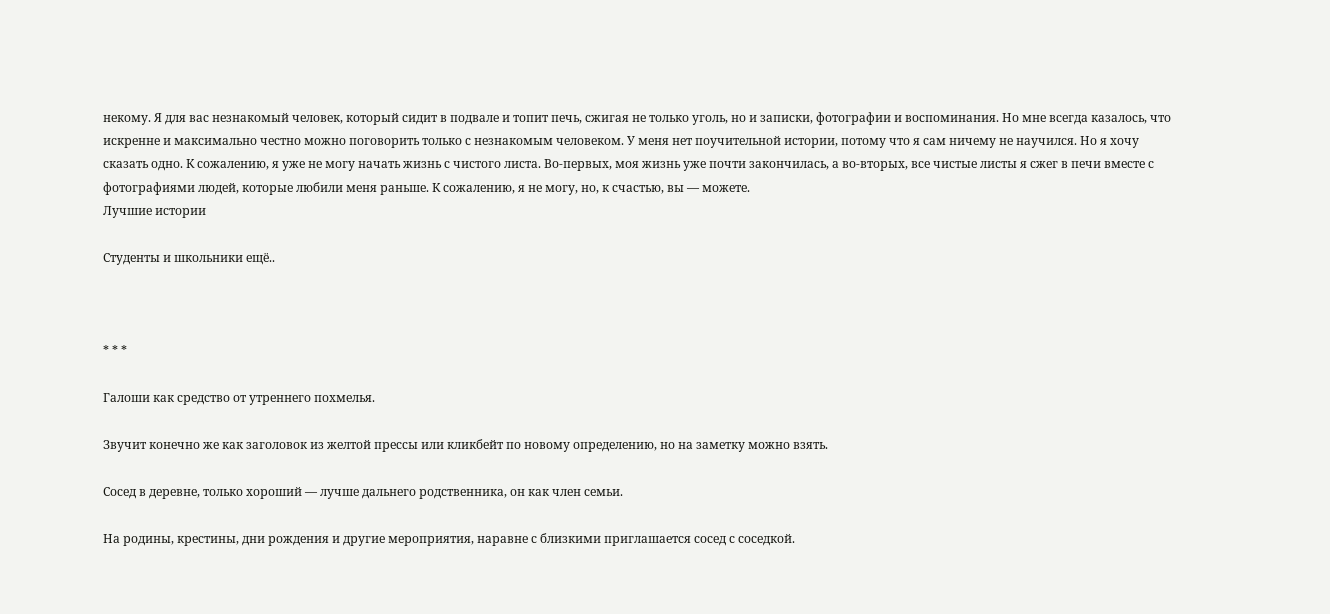некому. Я для вас незнакомый человек, который сидит в подвале и топит печь, сжигая не только уголь, но и записки, фотографии и воспоминания. Но мне всегда казалось, что искренне и максимально честно можно поговорить только с незнакомым человеком. У меня нет поучительной истории, потому что я сам ничему не научился. Но я хочу сказать одно. К сожалению, я уже не могу начать жизнь с чистого листа. Во-первых, моя жизнь уже почти закончилась, а во-вторых, все чистые листы я сжег в печи вместе с фотографиями людей, которые любили меня раньше. К сожалению, я не могу, но, к счастью, вы — можете.
Лучшие истории

Студенты и школьники ещё..



* * *

Галоши как средство от утреннего похмелья.

Звучит конечно же как заголовок из желтой прессы или кликбейт по новому определению, но на заметку можно взять.

Сосед в деревне, только хороший — лучше дальнего родственника, он как член семьи.

На родины, крестины, дни рождения и другие мероприятия, наравне с близкими приглашается сосед с соседкой.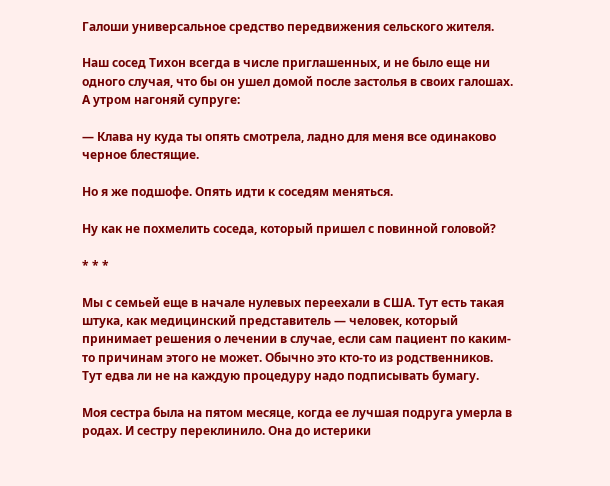Галоши универсальное средство передвижения сельского жителя.

Наш сосед Тихон всегда в числе приглашенных, и не было еще ни одного случая, что бы он ушел домой после застолья в своих галошах. А утром нагоняй супруге:

— Клава ну куда ты опять смотрела, ладно для меня все одинаково черное блестящие.

Но я же подшофе. Опять идти к соседям меняться.

Ну как не похмелить соседа, который пришел с повинной головой?

* * *

Мы с семьей еще в начале нулевых переехали в США. Тут есть такая штука, как медицинский представитель — человек, который принимает решения о лечении в случае, если сам пациент по каким-то причинам этого не может. Обычно это кто-то из родственников. Тут едва ли не на каждую процедуру надо подписывать бумагу.

Моя сестра была на пятом месяце, когда ее лучшая подруга умерла в родах. И сестру переклинило. Она до истерики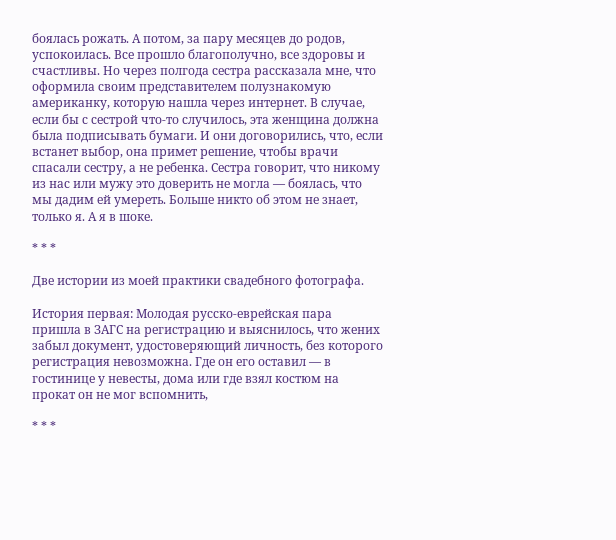боялась рожать. А потом, за пару месяцев до родов, успокоилась. Все прошло благополучно, все здоровы и счастливы. Но через полгода сестра рассказала мне, что оформила своим представителем полузнакомую американку, которую нашла через интернет. В случае, если бы с сестрой что-то случилось, эта женщина должна была подписывать бумаги. И они договорились, что, если встанет выбор, она примет решение, чтобы врачи спасали сестру, а не ребенка. Сестра говорит, что никому из нас или мужу это доверить не могла — боялась, что мы дадим ей умереть. Больше никто об этом не знает, только я. А я в шоке.

* * *

Две истории из моей практики свадебного фотографа.

История первая: Молодая русско-еврейская пара пришла в ЗАГС на регистрацию и выяснилось, что жених забыл документ, удостоверяющий личность, без которого регистрация невозможна. Где он его оставил — в гостинице у невесты, дома или где взял костюм на прокат он не мог вспомнить,

* * *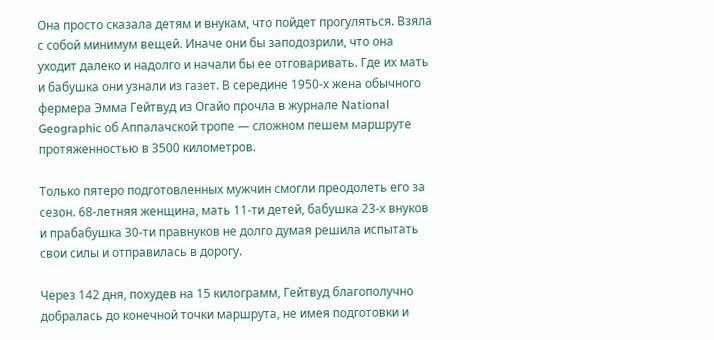Она просто сказала детям и внукам, что пойдет прогуляться. Взяла с собой минимум вещей. Иначе они бы заподозрили, что она уходит далеко и надолго и начали бы ее отговаривать. Где их мать и бабушка они узнали из газет. В середине 1950-х жена обычного фермера Эмма Гейтвуд из Огайо прочла в журнале National Geographic об Аппалачской тропе — сложном пешем маршруте протяженностью в 3500 километров.

Только пятеро подготовленных мужчин смогли преодолеть его за сезон. 68-летняя женщина, мать 11-ти детей, бабушка 23-х внуков и прабабушка 30-ти правнуков не долго думая решила испытать свои силы и отправилась в дорогу.

Через 142 дня, похудев на 15 килограмм, Гейтвуд благополучно добралась до конечной точки маршрута, не имея подготовки и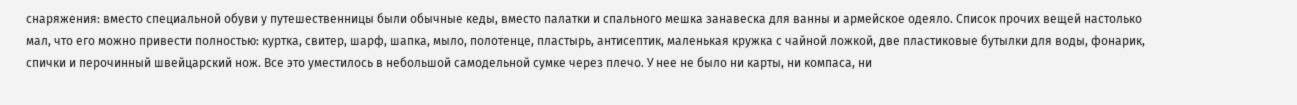снаряжения: вместо специальной обуви у путешественницы были обычные кеды, вместо палатки и спального мешка занавеска для ванны и армейское одеяло. Список прочих вещей настолько мал, что его можно привести полностью: куртка, свитер, шарф, шапка, мыло, полотенце, пластырь, антисептик, маленькая кружка с чайной ложкой, две пластиковые бутылки для воды, фонарик, спички и перочинный швейцарский нож. Все это уместилось в небольшой самодельной сумке через плечо. У нее не было ни карты, ни компаса, ни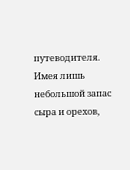путеводителя. Имея лишь небольшой запас сыра и орехов,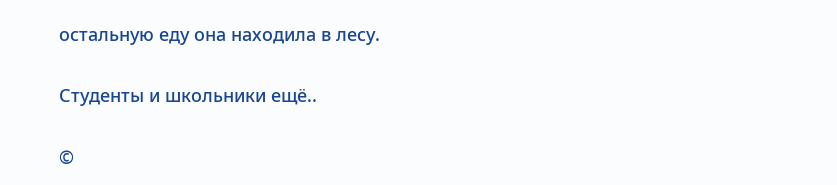остальную еду она находила в лесу.

Студенты и школьники ещё..

©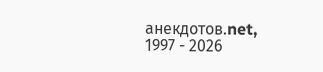анекдотов.net, 1997 - 2026